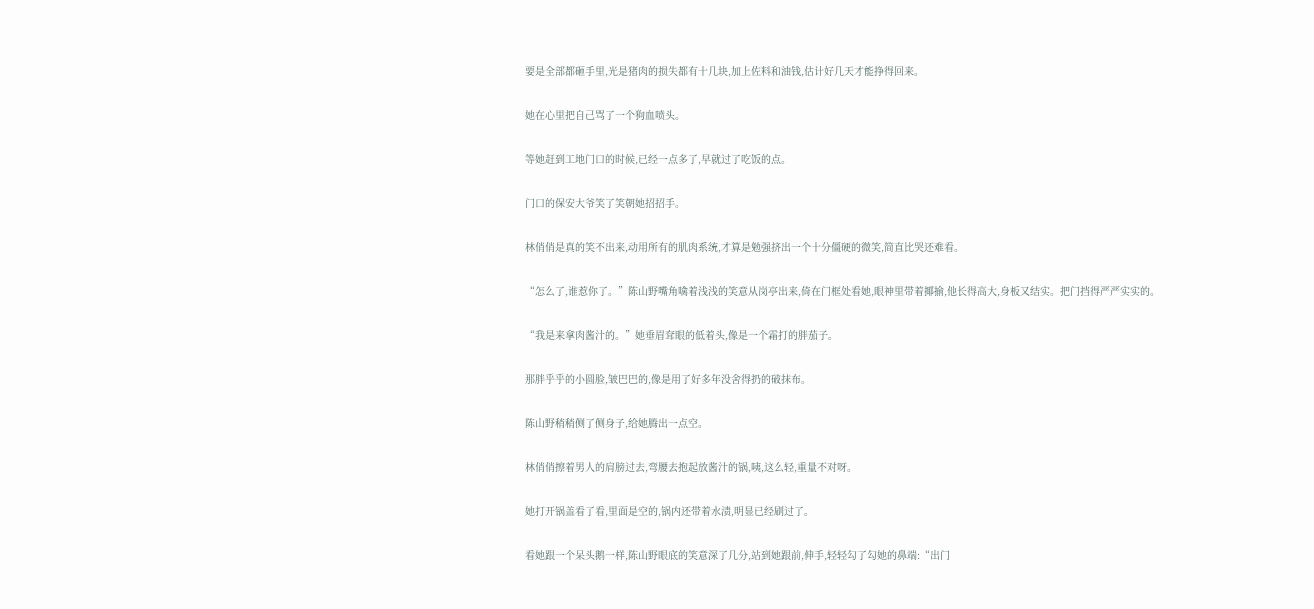要是全部都砸手里,光是猪肉的损失都有十几块,加上佐料和油钱,估计好几天才能挣得回来。

她在心里把自己骂了一个狗血喷头。

等她赶到工地门口的时候,已经一点多了,早就过了吃饭的点。

门口的保安大爷笑了笑朝她招招手。

林俏俏是真的笑不出来,动用所有的肌肉系统,才算是勉强挤出一个十分僵硬的微笑,简直比哭还难看。

“怎么了,谁惹你了。”陈山野嘴角噙着浅浅的笑意从岗亭出来,倚在门框处看她,眼神里带着揶揄,他长得高大,身板又结实。把门挡得严严实实的。

“我是来拿肉酱汁的。”她垂眉耷眼的低着头,像是一个霜打的胖茄子。

那胖乎乎的小圆脸,皱巴巴的,像是用了好多年没舍得扔的破抹布。

陈山野稍稍侧了侧身子,给她腾出一点空。

林俏俏擦着男人的肩膀过去,弯腰去抱起放酱汁的锅,咦,这么轻,重量不对呀。

她打开锅盖看了看,里面是空的,锅内还带着水渍,明显已经刷过了。

看她跟一个呆头鹅一样,陈山野眼底的笑意深了几分,站到她跟前,伸手,轻轻勾了勾她的鼻端:“出门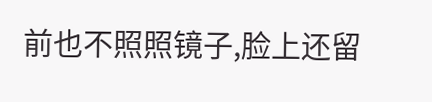前也不照照镜子,脸上还留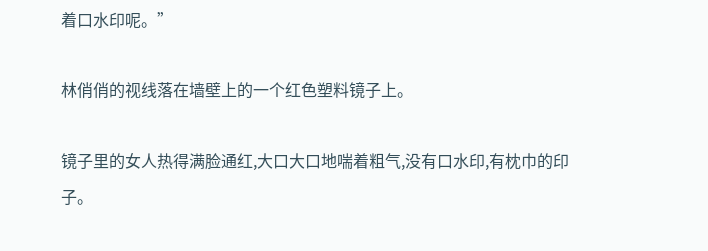着口水印呢。”

林俏俏的视线落在墙壁上的一个红色塑料镜子上。

镜子里的女人热得满脸通红,大口大口地喘着粗气,没有口水印,有枕巾的印子。